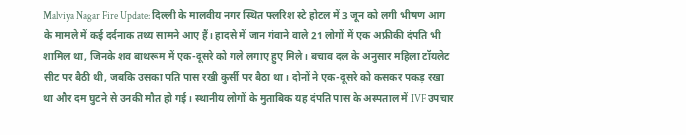Malviya Nagar Fire Update: दिल्ली के मालवीय नगर स्थित फ्लरिश स्टे होटल में 3 जून को लगी भीषण आग के मामले में कई दर्दनाक तथ्य सामने आए हैं। हादसे में जान गंवाने वाले 21 लोगों में एक अफ्रीकी दंपति भी शामिल था, जिनके शव बाथरूम में एक-दूसरे को गले लगाए हुए मिले। बचाव दल के अनुसार महिला टॉयलेट सीट पर बैठी थी, जबकि उसका पति पास रखी कुर्सी पर बैठा था। दोनों ने एक-दूसरे को कसकर पकड़ रखा था और दम घुटने से उनकी मौत हो गई। स्थानीय लोगों के मुताबिक यह दंपति पास के अस्पताल में IVF उपचार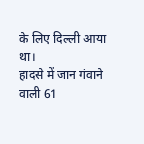के लिए दिल्ली आया था।
हादसे में जान गंवाने वाली 61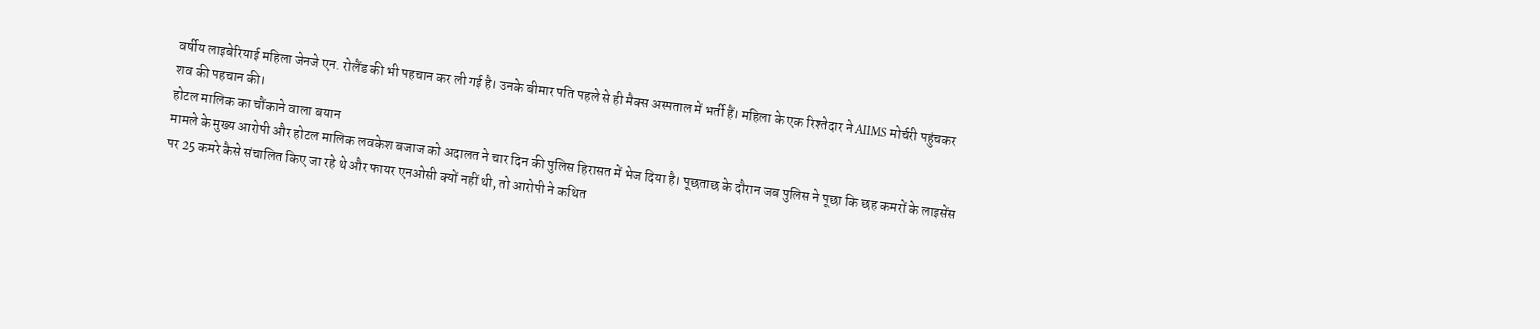वर्षीय लाइबेरियाई महिला जेनजे एन. रोलैंड की भी पहचान कर ली गई है। उनके बीमार पति पहले से ही मैक्स अस्पताल में भर्ती हैं। महिला के एक रिश्तेदार ने AIIMS मोर्चरी पहुंचकर शव की पहचान की।
होटल मालिक का चौंकाने वाला बयान
मामले के मुख्य आरोपी और होटल मालिक लवकेश बजाज को अदालत ने चार दिन की पुलिस हिरासत में भेज दिया है। पूछताछ के दौरान जब पुलिस ने पूछा कि छह कमरों के लाइसेंस पर 25 कमरे कैसे संचालित किए जा रहे थे और फायर एनओसी क्यों नहीं थी, तो आरोपी ने कथित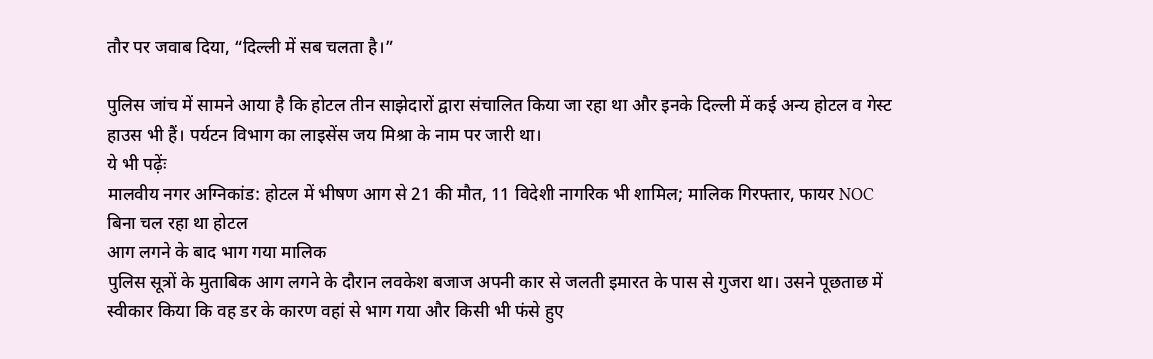तौर पर जवाब दिया, “दिल्ली में सब चलता है।”

पुलिस जांच में सामने आया है कि होटल तीन साझेदारों द्वारा संचालित किया जा रहा था और इनके दिल्ली में कई अन्य होटल व गेस्ट हाउस भी हैं। पर्यटन विभाग का लाइसेंस जय मिश्रा के नाम पर जारी था।
ये भी पढ़ेंः
मालवीय नगर अग्निकांड: होटल में भीषण आग से 21 की मौत, 11 विदेशी नागरिक भी शामिल; मालिक गिरफ्तार, फायर NOC बिना चल रहा था होटल
आग लगने के बाद भाग गया मालिक
पुलिस सूत्रों के मुताबिक आग लगने के दौरान लवकेश बजाज अपनी कार से जलती इमारत के पास से गुजरा था। उसने पूछताछ में स्वीकार किया कि वह डर के कारण वहां से भाग गया और किसी भी फंसे हुए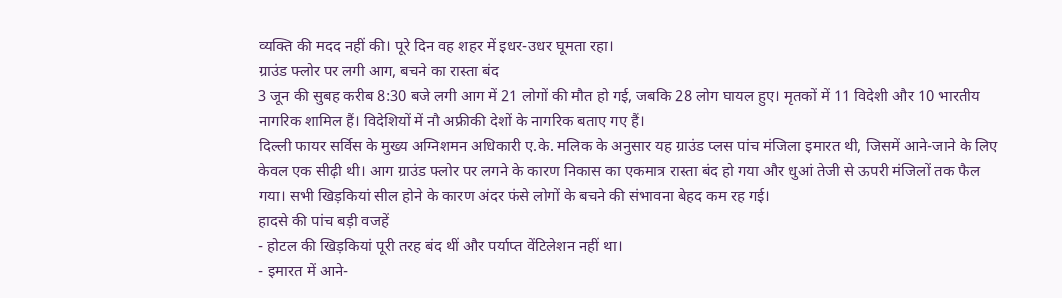व्यक्ति की मदद नहीं की। पूरे दिन वह शहर में इधर-उधर घूमता रहा।
ग्राउंड फ्लोर पर लगी आग, बचने का रास्ता बंद
3 जून की सुबह करीब 8:30 बजे लगी आग में 21 लोगों की मौत हो गई, जबकि 28 लोग घायल हुए। मृतकों में 11 विदेशी और 10 भारतीय नागरिक शामिल हैं। विदेशियों में नौ अफ्रीकी देशों के नागरिक बताए गए हैं।
दिल्ली फायर सर्विस के मुख्य अग्निशमन अधिकारी ए.के. मलिक के अनुसार यह ग्राउंड प्लस पांच मंजिला इमारत थी, जिसमें आने-जाने के लिए केवल एक सीढ़ी थी। आग ग्राउंड फ्लोर पर लगने के कारण निकास का एकमात्र रास्ता बंद हो गया और धुआं तेजी से ऊपरी मंजिलों तक फैल गया। सभी खिड़कियां सील होने के कारण अंदर फंसे लोगों के बचने की संभावना बेहद कम रह गई।
हादसे की पांच बड़ी वजहें
- होटल की खिड़कियां पूरी तरह बंद थीं और पर्याप्त वेंटिलेशन नहीं था।
- इमारत में आने-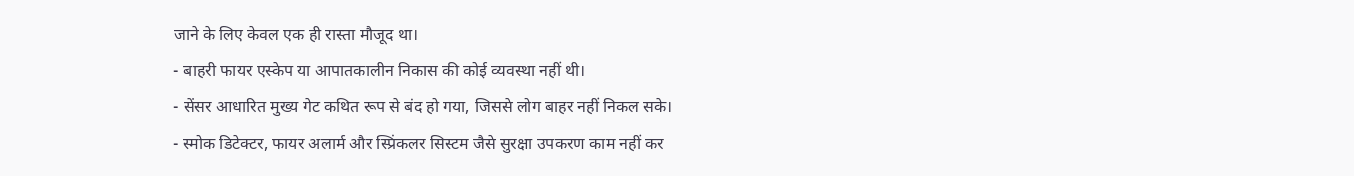जाने के लिए केवल एक ही रास्ता मौजूद था।
- बाहरी फायर एस्केप या आपातकालीन निकास की कोई व्यवस्था नहीं थी।
- सेंसर आधारित मुख्य गेट कथित रूप से बंद हो गया, जिससे लोग बाहर नहीं निकल सके।
- स्मोक डिटेक्टर, फायर अलार्म और स्प्रिंकलर सिस्टम जैसे सुरक्षा उपकरण काम नहीं कर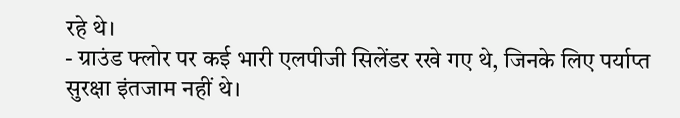रहे थे।
- ग्राउंड फ्लोर पर कई भारी एलपीजी सिलेंडर रखे गए थे, जिनके लिए पर्याप्त सुरक्षा इंतजाम नहीं थे।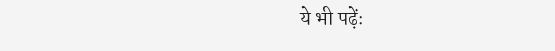ये भी पढ़ेंः